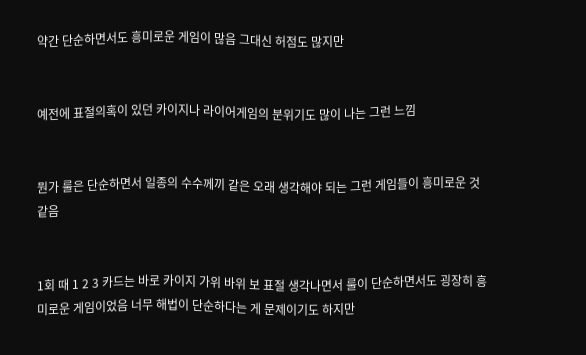약간 단순하면서도 흥미로운 게임이 많음 그대신 허점도 많지만


예전에 표절의혹이 있던 카이지나 라이어게임의 분위기도 많이 나는 그런 느낌


뭔가 룰은 단순하면서 일종의 수수께끼 같은 오래 생각해야 되는 그런 게임들이 흥미로운 것 같음


1회 때 1 2 3 카드는 바로 카이지 가위 바위 보 표절 생각나면서 룰이 단순하면서도 굉장히 흥미로운 게임이었음 너무 해법이 단순하다는 게 문제이기도 하지만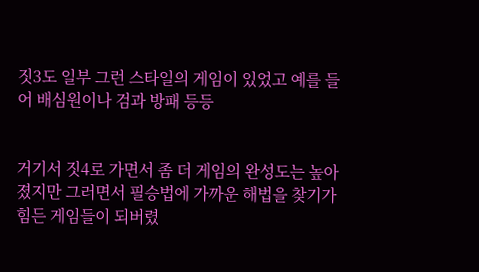짓3도 일부 그런 스타일의 게임이 있었고 예를 들어 배심원이나 검과 방패 등등


거기서 짓4로 가면서 좀 더 게임의 완성도는 높아졌지만 그러면서 필승법에 가까운 해법을 찾기가 힘든 게임들이 되버렸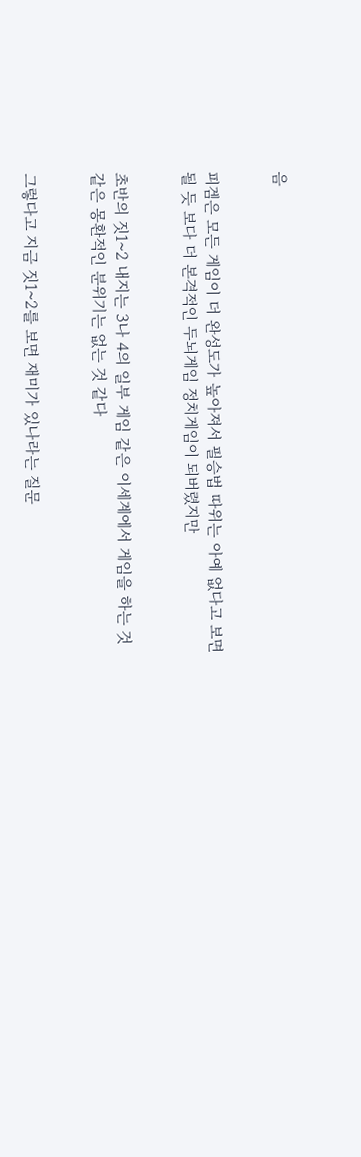음


피겜은 모든 게임이 더 완성도가 높아져서 필승법 따위는 아예 없다고 보면 될 듯 보다 더 본격적인 두뇌게임 정치게임이 되버렸지만


초반의 짓1~2 내지는 3나 4의 일부 게임 같은 이세계에서 게임을 하는 것 같은 몽환적인 분위기는 없는 것 같다


그렇다고 지금 짓1~2를 보면 재미가 있나라는 질문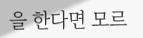을 한다면 모르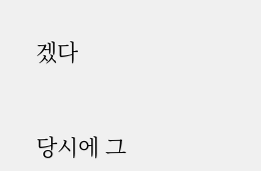겠다


당시에 그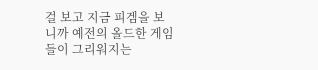걸 보고 지금 피겜을 보니까 예전의 올드한 게임들이 그리워지는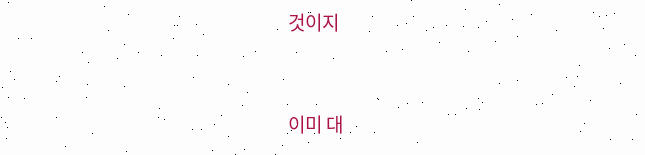것이지


이미 대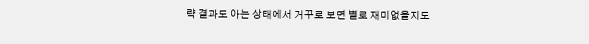략 결과도 아는 상태에서 거꾸로 보면 별로 재미없을지도